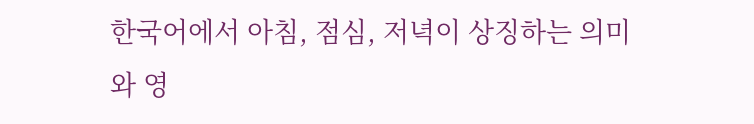한국어에서 아침, 점심, 저녁이 상징하는 의미와 영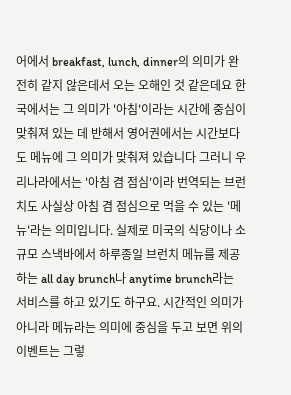어에서 breakfast, lunch, dinner의 의미가 완전히 같지 않은데서 오는 오해인 것 같은데요 한국에서는 그 의미가 '아침'이라는 시간에 중심이 맞춰져 있는 데 반해서 영어권에서는 시간보다도 메뉴에 그 의미가 맞춰져 있습니다 그러니 우리나라에서는 '아침 겸 점심'이라 번역되는 브런치도 사실상 아침 겸 점심으로 먹을 수 있는 '메뉴'라는 의미입니다. 실제로 미국의 식당이나 소규모 스낵바에서 하루종일 브런치 메뉴를 제공하는 all day brunch나 anytime brunch라는 서비스를 하고 있기도 하구요. 시간적인 의미가 아니라 메뉴라는 의미에 중심을 두고 보면 위의 이벤트는 그렇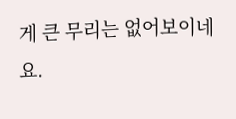게 큰 무리는 없어보이네요.